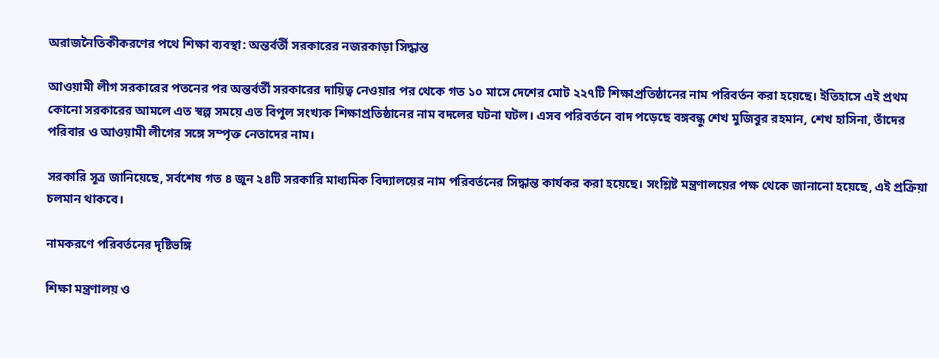অরাজনৈতিকীকরণের পথে শিক্ষা ব্যবস্থা: অন্তর্বর্তী সরকারের নজরকাড়া সিদ্ধান্ত

আওয়ামী লীগ সরকারের পতনের পর অন্তর্বর্তী সরকারের দায়িত্ব নেওয়ার পর থেকে গত ১০ মাসে দেশের মোট ২২৭টি শিক্ষাপ্রতিষ্ঠানের নাম পরিবর্তন করা হয়েছে। ইতিহাসে এই প্রথম কোনো সরকারের আমলে এত স্বল্প সময়ে এত বিপুল সংখ্যক শিক্ষাপ্রতিষ্ঠানের নাম বদলের ঘটনা ঘটল। এসব পরিবর্তনে বাদ পড়েছে বঙ্গবন্ধু শেখ মুজিবুর রহমান, শেখ হাসিনা, তাঁদের পরিবার ও আওয়ামী লীগের সঙ্গে সম্পৃক্ত নেতাদের নাম।

সরকারি সূত্র জানিয়েছে, সর্বশেষ গত ৪ জুন ২৪টি সরকারি মাধ্যমিক বিদ্যালয়ের নাম পরিবর্তনের সিদ্ধান্ত কার্যকর করা হয়েছে। সংশ্লিষ্ট মন্ত্রণালয়ের পক্ষ থেকে জানানো হয়েছে, এই প্রক্রিয়া চলমান থাকবে।

নামকরণে পরিবর্তনের দৃষ্টিভঙ্গি

শিক্ষা মন্ত্রণালয় ও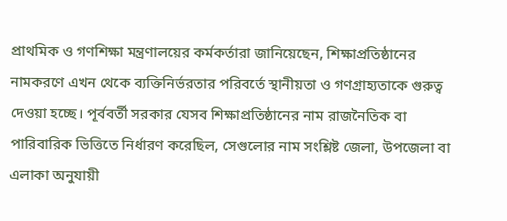প্রাথমিক ও গণশিক্ষা মন্ত্রণালয়ের কর্মকর্তারা জানিয়েছেন, শিক্ষাপ্রতিষ্ঠানের নামকরণে এখন থেকে ব্যক্তিনির্ভরতার পরিবর্তে স্থানীয়তা ও গণগ্রাহ্যতাকে গুরুত্ব দেওয়া হচ্ছে। পূর্ববর্তী সরকার যেসব শিক্ষাপ্রতিষ্ঠানের নাম রাজনৈতিক বা পারিবারিক ভিত্তিতে নির্ধারণ করেছিল, সেগুলোর নাম সংশ্লিষ্ট জেলা, উপজেলা বা এলাকা অনুযায়ী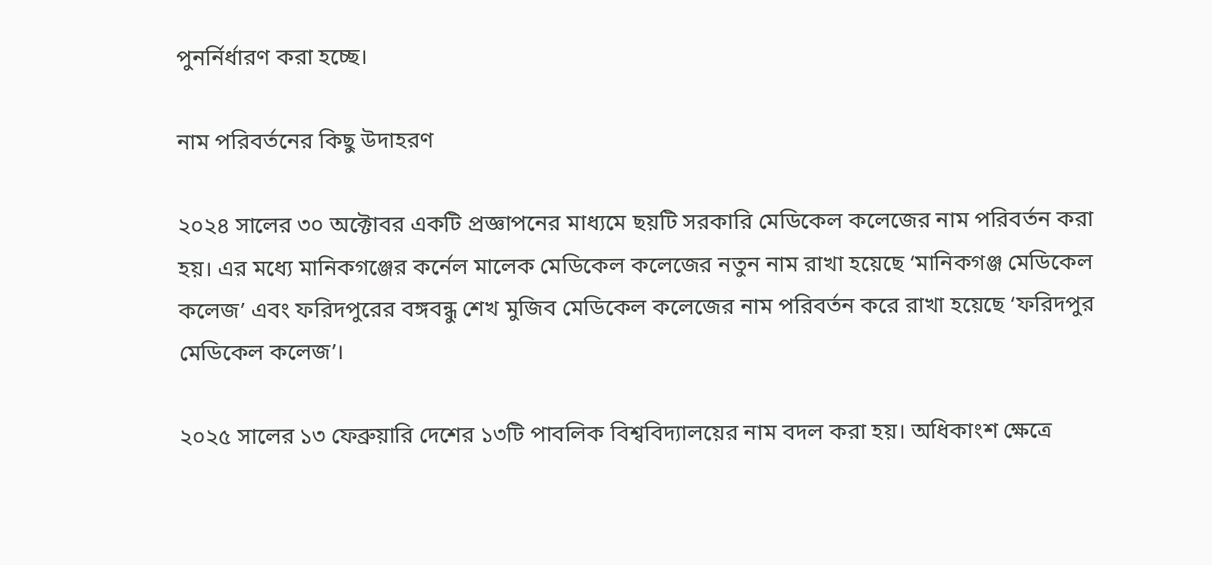পুনর্নির্ধারণ করা হচ্ছে।

নাম পরিবর্তনের কিছু উদাহরণ

২০২৪ সালের ৩০ অক্টোবর একটি প্রজ্ঞাপনের মাধ্যমে ছয়টি সরকারি মেডিকেল কলেজের নাম পরিবর্তন করা হয়। এর মধ্যে মানিকগঞ্জের কর্নেল মালেক মেডিকেল কলেজের নতুন নাম রাখা হয়েছে ‘মানিকগঞ্জ মেডিকেল কলেজ’ এবং ফরিদপুরের বঙ্গবন্ধু শেখ মুজিব মেডিকেল কলেজের নাম পরিবর্তন করে রাখা হয়েছে ‘ফরিদপুর মেডিকেল কলেজ’।

২০২৫ সালের ১৩ ফেব্রুয়ারি দেশের ১৩টি পাবলিক বিশ্ববিদ্যালয়ের নাম বদল করা হয়। অধিকাংশ ক্ষেত্রে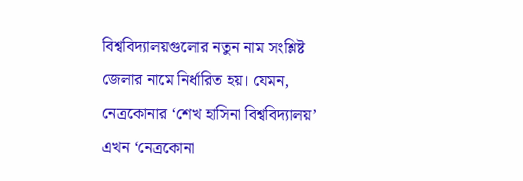বিশ্ববিদ্যালয়গুলোর নতুন নাম সংশ্লিষ্ট জেলার নামে নির্ধারিত হয়। যেমন, নেত্রকোনার ‘শেখ হাসিনা বিশ্ববিদ্যালয়’ এখন ‘নেত্রকোনা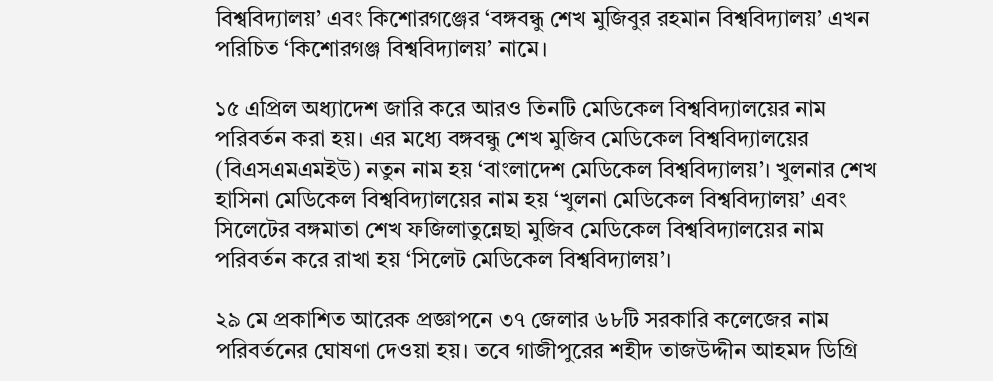বিশ্ববিদ্যালয়’ এবং কিশোরগঞ্জের ‘বঙ্গবন্ধু শেখ মুজিবুর রহমান বিশ্ববিদ্যালয়’ এখন পরিচিত ‘কিশোরগঞ্জ বিশ্ববিদ্যালয়’ নামে।

১৫ এপ্রিল অধ্যাদেশ জারি করে আরও তিনটি মেডিকেল বিশ্ববিদ্যালয়ের নাম পরিবর্তন করা হয়। এর মধ্যে বঙ্গবন্ধু শেখ মুজিব মেডিকেল বিশ্ববিদ্যালয়ের (বিএসএমএমইউ) নতুন নাম হয় ‘বাংলাদেশ মেডিকেল বিশ্ববিদ্যালয়’। খুলনার শেখ হাসিনা মেডিকেল বিশ্ববিদ্যালয়ের নাম হয় ‘খুলনা মেডিকেল বিশ্ববিদ্যালয়’ এবং সিলেটের বঙ্গমাতা শেখ ফজিলাতুন্নেছা মুজিব মেডিকেল বিশ্ববিদ্যালয়ের নাম পরিবর্তন করে রাখা হয় ‘সিলেট মেডিকেল বিশ্ববিদ্যালয়’।

২৯ মে প্রকাশিত আরেক প্রজ্ঞাপনে ৩৭ জেলার ৬৮টি সরকারি কলেজের নাম পরিবর্তনের ঘোষণা দেওয়া হয়। তবে গাজীপুরের শহীদ তাজউদ্দীন আহমদ ডিগ্রি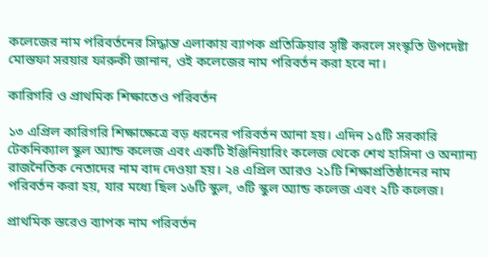কলেজের নাম পরিবর্তনের সিদ্ধান্ত এলাকায় ব্যাপক প্রতিক্রিয়ার সৃষ্টি করলে সংস্কৃতি উপদেষ্টা মোস্তফা সরয়ার ফারুকী জানান, ওই কলেজের নাম পরিবর্তন করা হবে না।

কারিগরি ও প্রাথমিক শিক্ষাতেও পরিবর্তন

১৩ এপ্রিল কারিগরি শিক্ষাক্ষেত্রে বড় ধরনের পরিবর্তন আনা হয়। এদিন ১৫টি সরকারি টেকনিক্যাল স্কুল অ্যান্ড কলেজ এবং একটি ইঞ্জিনিয়ারিং কলেজ থেকে শেখ হাসিনা ও অন্যান্য রাজনৈতিক নেতাদের নাম বাদ দেওয়া হয়। ২৪ এপ্রিল আরও ২১টি শিক্ষাপ্রতিষ্ঠানের নাম পরিবর্তন করা হয়, যার মধ্যে ছিল ১৬টি স্কুল, ৩টি স্কুল অ্যান্ড কলেজ এবং ২টি কলেজ।

প্রাথমিক স্তরেও ব্যাপক নাম পরিবর্তন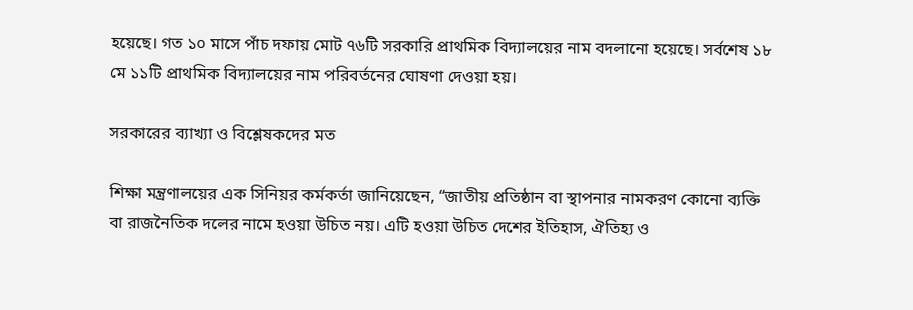হয়েছে। গত ১০ মাসে পাঁচ দফায় মোট ৭৬টি সরকারি প্রাথমিক বিদ্যালয়ের নাম বদলানো হয়েছে। সর্বশেষ ১৮ মে ১১টি প্রাথমিক বিদ্যালয়ের নাম পরিবর্তনের ঘোষণা দেওয়া হয়।

সরকারের ব্যাখ্যা ও বিশ্লেষকদের মত

শিক্ষা মন্ত্রণালয়ের এক সিনিয়র কর্মকর্তা জানিয়েছেন, “জাতীয় প্রতিষ্ঠান বা স্থাপনার নামকরণ কোনো ব্যক্তি বা রাজনৈতিক দলের নামে হওয়া উচিত নয়। এটি হওয়া উচিত দেশের ইতিহাস, ঐতিহ্য ও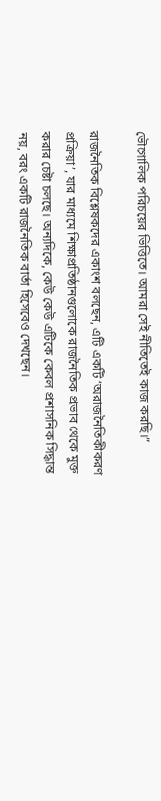ভৌগোলিক পরিচয়ের ভিত্তিতে। আমরা সেই নীতিতেই কাজ করছি।”

রাজনৈতিক বিশ্লেষকদের একাংশ বলছেন, এটি একটি ‘অরাজনৈতিকীকরণ প্রক্রিয়া’, যার মাধ্যমে শিক্ষাপ্রতিষ্ঠানগুলোকে রাজনৈতিক প্রভাব থেকে মুক্ত করার চেষ্টা চলছে। অন্যদিকে, কেউ কেউ এটিকে কেবল প্রশাসনিক সিদ্ধান্ত নয়, বরং একটি রাজনৈতিক বার্তা হিসেবেও দেখছেন।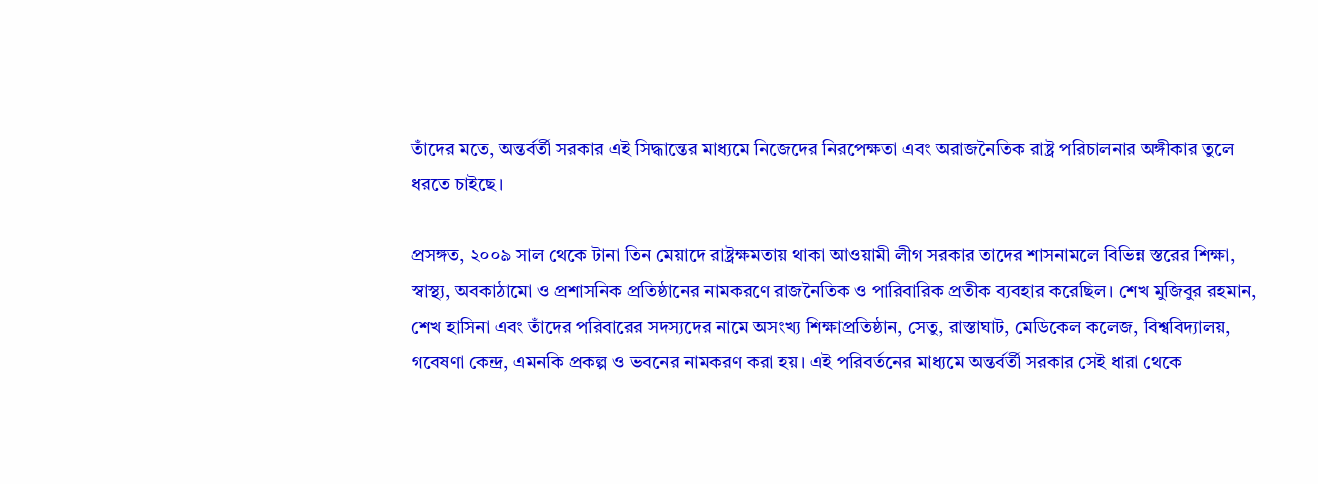তাঁদের মতে, অন্তর্বর্তী সরকার এই সিদ্ধান্তের মাধ্যমে নিজেদের নিরপেক্ষতা এবং অরাজনৈতিক রাষ্ট্র পরিচালনার অঙ্গীকার তুলে ধরতে চাইছে।

প্রসঙ্গত, ২০০৯ সাল থেকে টানা তিন মেয়াদে রাষ্ট্রক্ষমতায় থাকা আওয়ামী লীগ সরকার তাদের শাসনামলে বিভিন্ন স্তরের শিক্ষা, স্বাস্থ্য, অবকাঠামো ও প্রশাসনিক প্রতিষ্ঠানের নামকরণে রাজনৈতিক ও পারিবারিক প্রতীক ব্যবহার করেছিল। শেখ মুজিবুর রহমান, শেখ হাসিনা এবং তাঁদের পরিবারের সদস্যদের নামে অসংখ্য শিক্ষাপ্রতিষ্ঠান, সেতু, রাস্তাঘাট, মেডিকেল কলেজ, বিশ্ববিদ্যালয়, গবেষণা কেন্দ্র, এমনকি প্রকল্প ও ভবনের নামকরণ করা হয়। এই পরিবর্তনের মাধ্যমে অন্তর্বর্তী সরকার সেই ধারা থেকে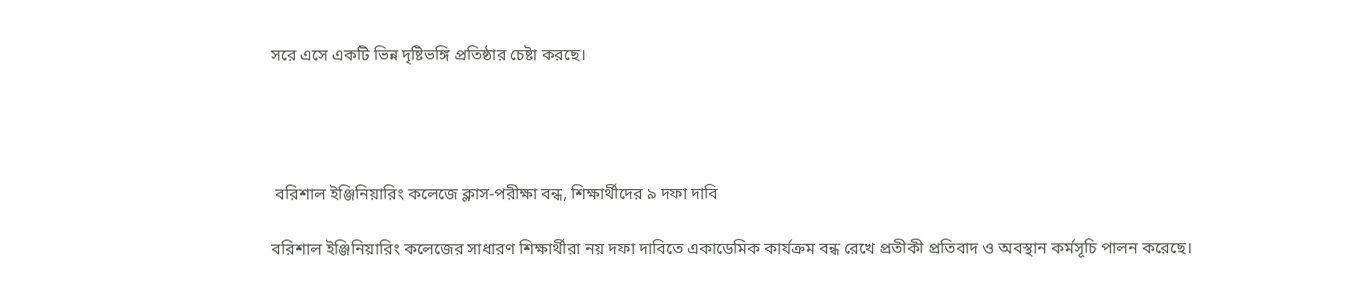সরে এসে একটি ভিন্ন দৃষ্টিভঙ্গি প্রতিষ্ঠার চেষ্টা করছে।




 বরিশাল ইঞ্জিনিয়ারিং কলেজে ক্লাস-পরীক্ষা বন্ধ, শিক্ষার্থীদের ৯ দফা দাবি

বরিশাল ইঞ্জিনিয়ারিং কলেজের সাধারণ শিক্ষার্থীরা নয় দফা দাবিতে একাডেমিক কার্যক্রম বন্ধ রেখে প্রতীকী প্রতিবাদ ও অবস্থান কর্মসূচি পালন করেছে।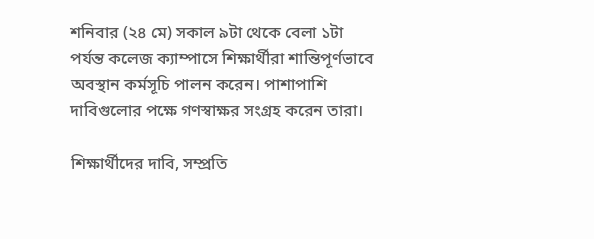শনিবার (২৪ মে) সকাল ৯টা থেকে বেলা ১টা পর্যন্ত কলেজ ক্যাম্পাসে শিক্ষার্থীরা শান্তিপূর্ণভাবে অবস্থান কর্মসূচি পালন করেন। পাশাপাশি দাবিগুলোর পক্ষে গণস্বাক্ষর সংগ্রহ করেন তারা।

শিক্ষার্থীদের দাবি, সম্প্রতি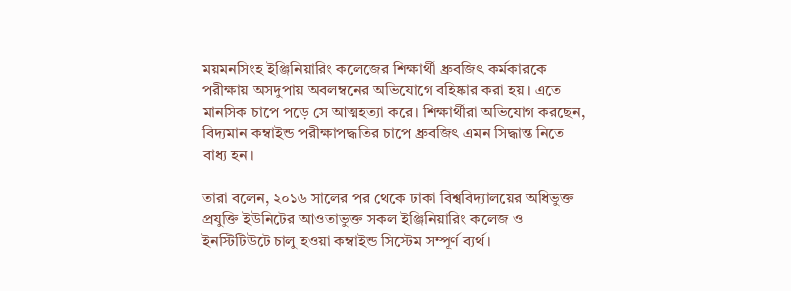ময়মনসিংহ ইঞ্জিনিয়ারিং কলেজের শিক্ষার্থী ধ্রুবজিৎ কর্মকারকে পরীক্ষায় অসদুপায় অবলম্বনের অভিযোগে বহিষ্কার করা হয়। এতে মানসিক চাপে পড়ে সে আত্মহত্যা করে। শিক্ষার্থীরা অভিযোগ করছেন, বিদ্যমান কম্বাইন্ড পরীক্ষাপদ্ধতির চাপে ধ্রুবজিৎ এমন সিদ্ধান্ত নিতে বাধ্য হন।

তারা বলেন, ২০১৬ সালের পর থেকে ঢাকা বিশ্ববিদ্যালয়ের অধিভুক্ত প্রযুক্তি ইউনিটের আওতাভুক্ত সকল ইঞ্জিনিয়ারিং কলেজ ও ইনস্টিটিউটে চালু হওয়া কম্বাইন্ড সিস্টেম সম্পূর্ণ ব্যর্থ।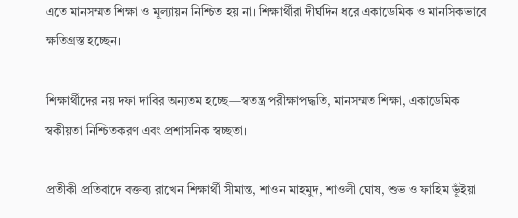এতে মানসম্মত শিক্ষা ও মূল্যায়ন নিশ্চিত হয় না। শিক্ষার্থীরা দীর্ঘদিন ধরে একাডেমিক ও মানসিকভাবে ক্ষতিগ্রস্ত হচ্ছেন।

শিক্ষার্থীদের নয় দফা দাবির অন্যতম হচ্ছে—স্বতন্ত্র পরীক্ষাপদ্ধতি, মানসম্মত শিক্ষা, একাডেমিক স্বকীয়তা নিশ্চিতকরণ এবং প্রশাসনিক স্বচ্ছতা।

প্রতীকী প্রতিবাদে বক্তব্য রাখেন শিক্ষার্থী সীমান্ত, শাওন মাহমুদ, শাওলী ঘোষ, শুভ ও ফাহিম ভূঁইয়া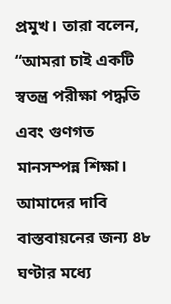প্রমুখ। তারা বলেন, “আমরা চাই একটি স্বতন্ত্র পরীক্ষা পদ্ধতি এবং গুণগত মানসম্পন্ন শিক্ষা। আমাদের দাবি বাস্তবায়নের জন্য ৪৮ ঘণ্টার মধ্যে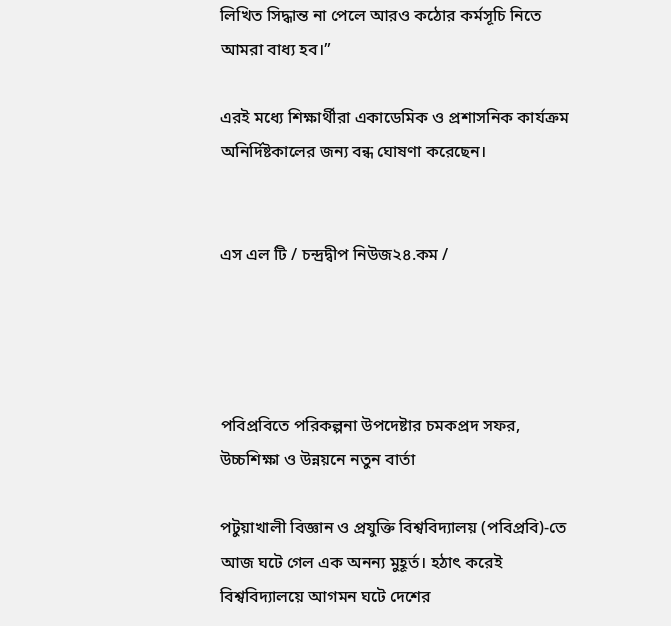লিখিত সিদ্ধান্ত না পেলে আরও কঠোর কর্মসূচি নিতে আমরা বাধ্য হব।”

এরই মধ্যে শিক্ষার্থীরা একাডেমিক ও প্রশাসনিক কার্যক্রম অনির্দিষ্টকালের জন্য বন্ধ ঘোষণা করেছেন।


এস এল টি / চন্দ্রদ্বীপ নিউজ২৪.কম /




পবিপ্রবিতে পরিকল্পনা উপদেষ্টার চমকপ্রদ সফর, উচ্চশিক্ষা ও উন্নয়নে নতুন বার্তা

পটুয়াখালী বিজ্ঞান ও প্রযুক্তি বিশ্ববিদ্যালয় (পবিপ্রবি)-তে আজ ঘটে গেল এক অনন্য মুহূর্ত। হঠাৎ করেই বিশ্ববিদ্যালয়ে আগমন ঘটে দেশের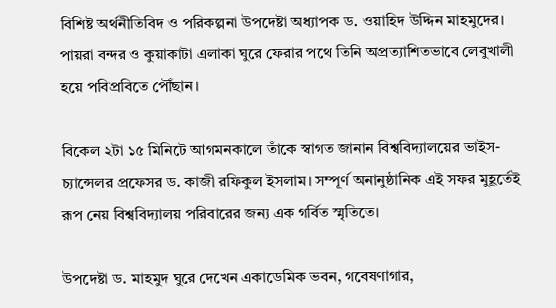বিশিষ্ট অর্থনীতিবিদ ও পরিকল্পনা উপদেষ্টা অধ্যাপক ড. ওয়াহিদ উদ্দিন মাহমুদের। পায়রা বন্দর ও কুয়াকাটা এলাকা ঘুরে ফেরার পথে তিনি অপ্রত্যাশিতভাবে লেবুখালী হয়ে পবিপ্রবিতে পৌঁছান।

বিকেল ২টা ১৫ মিনিটে আগমনকালে তাঁকে স্বাগত জানান বিশ্ববিদ্যালয়ের ভাইস-চ্যান্সেলর প্রফেসর ড. কাজী রফিকুল ইসলাম। সম্পূর্ণ অনানুষ্ঠানিক এই সফর মুহূর্তেই রূপ নেয় বিশ্ববিদ্যালয় পরিবারের জন্য এক গর্বিত স্মৃতিতে।

উপদেষ্টা ড. মাহমুদ ঘুরে দেখেন একাডেমিক ভবন, গবেষণাগার,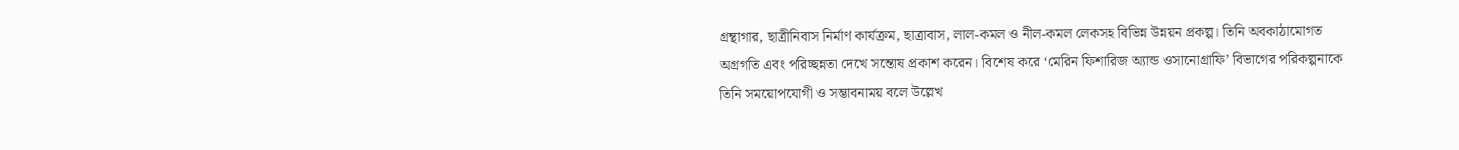গ্রন্থাগার, ছাত্রীনিবাস নির্মাণ কার্যক্রম, ছাত্রাবাস, লাল-কমল ও নীল-কমল লেকসহ বিভিন্ন উন্নয়ন প্রকল্প। তিনি অবকাঠামোগত অগ্রগতি এবং পরিচ্ছন্নতা দেখে সন্তোষ প্রকাশ করেন। বিশেষ করে ‘মেরিন ফিশারিজ অ্যান্ড ওসানোগ্রাফি’ বিভাগের পরিকল্পনাকে তিনি সময়োপযোগী ও সম্ভাবনাময় বলে উল্লেখ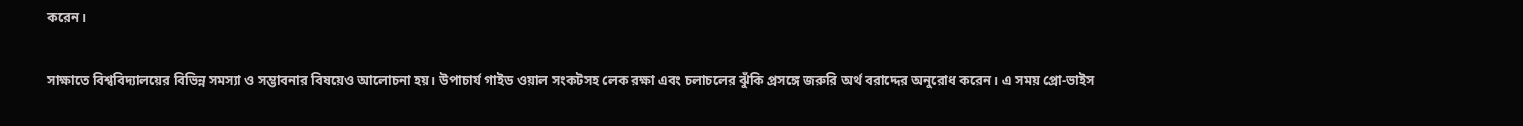করেন।

সাক্ষাতে বিশ্ববিদ্যালয়ের বিভিন্ন সমস্যা ও সম্ভাবনার বিষয়েও আলোচনা হয়। উপাচার্য গাইড ওয়াল সংকটসহ লেক রক্ষা এবং চলাচলের ঝুঁকি প্রসঙ্গে জরুরি অর্থ বরাদ্দের অনুরোধ করেন। এ সময় প্রো-ভাইস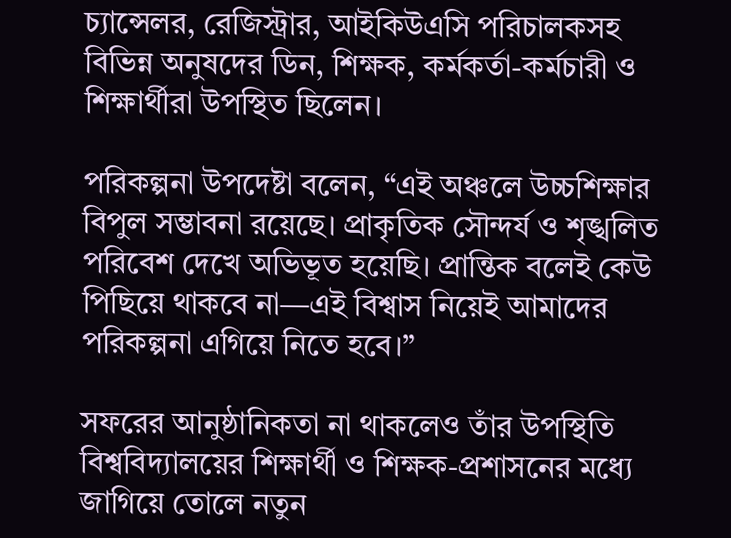চ্যান্সেলর, রেজিস্ট্রার, আইকিউএসি পরিচালকসহ বিভিন্ন অনুষদের ডিন, শিক্ষক, কর্মকর্তা-কর্মচারী ও শিক্ষার্থীরা উপস্থিত ছিলেন।

পরিকল্পনা উপদেষ্টা বলেন, “এই অঞ্চলে উচ্চশিক্ষার বিপুল সম্ভাবনা রয়েছে। প্রাকৃতিক সৌন্দর্য ও শৃঙ্খলিত পরিবেশ দেখে অভিভূত হয়েছি। প্রান্তিক বলেই কেউ পিছিয়ে থাকবে না—এই বিশ্বাস নিয়েই আমাদের পরিকল্পনা এগিয়ে নিতে হবে।”

সফরের আনুষ্ঠানিকতা না থাকলেও তাঁর উপস্থিতি বিশ্ববিদ্যালয়ের শিক্ষার্থী ও শিক্ষক-প্রশাসনের মধ্যে জাগিয়ে তোলে নতুন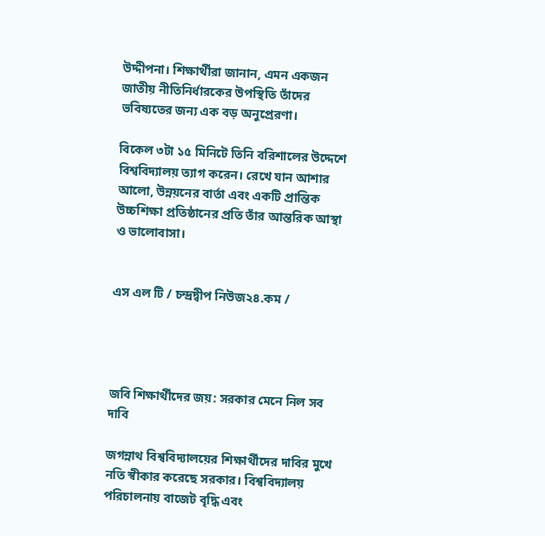উদ্দীপনা। শিক্ষার্থীরা জানান, এমন একজন জাতীয় নীতিনির্ধারকের উপস্থিতি তাঁদের ভবিষ্যতের জন্য এক বড় অনুপ্রেরণা।

বিকেল ৩টা ১৫ মিনিটে তিনি বরিশালের উদ্দেশে বিশ্ববিদ্যালয় ত্যাগ করেন। রেখে যান আশার আলো, উন্নয়নের বার্তা এবং একটি প্রান্তিক উচ্চশিক্ষা প্রতিষ্ঠানের প্রতি তাঁর আন্তরিক আস্থা ও ভালোবাসা।


এস এল টি / চন্দ্রদ্বীপ নিউজ২৪.কম /




জবি শিক্ষার্থীদের জয়: সরকার মেনে নিল সব দাবি

জগন্নাথ বিশ্ববিদ্যালয়ের শিক্ষার্থীদের দাবির মুখে নতি স্বীকার করেছে সরকার। বিশ্ববিদ্যালয় পরিচালনায় বাজেট বৃদ্ধি এবং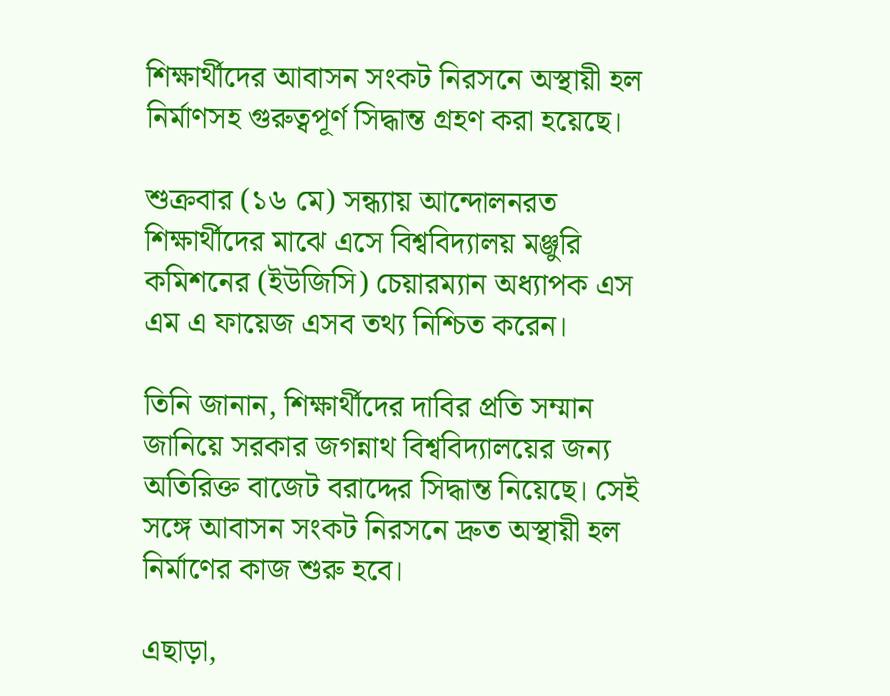শিক্ষার্থীদের আবাসন সংকট নিরসনে অস্থায়ী হল নির্মাণসহ গুরুত্বপূর্ণ সিদ্ধান্ত গ্রহণ করা হয়েছে।

শুক্রবার (১৬ মে) সন্ধ্যায় আন্দোলনরত শিক্ষার্থীদের মাঝে এসে বিশ্ববিদ্যালয় মঞ্জুরি কমিশনের (ইউজিসি) চেয়ারম্যান অধ্যাপক এস এম এ ফায়েজ এসব তথ্য নিশ্চিত করেন।

তিনি জানান, শিক্ষার্থীদের দাবির প্রতি সম্মান জানিয়ে সরকার জগন্নাথ বিশ্ববিদ্যালয়ের জন্য অতিরিক্ত বাজেট বরাদ্দের সিদ্ধান্ত নিয়েছে। সেই সঙ্গে আবাসন সংকট নিরসনে দ্রুত অস্থায়ী হল নির্মাণের কাজ শুরু হবে।

এছাড়া,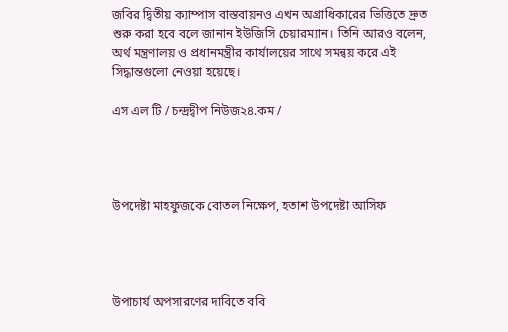জবির দ্বিতীয় ক্যাম্পাস বাস্তবায়নও এখন অগ্রাধিকারের ভিত্তিতে দ্রুত শুরু করা হবে বলে জানান ইউজিসি চেয়ারম্যান। তিনি আরও বলেন, অর্থ মন্ত্রণালয় ও প্রধানমন্ত্রীর কার্যালয়ের সাথে সমন্বয় করে এই সিদ্ধান্তগুলো নেওয়া হয়েছে।

এস এল টি / চন্দ্রদ্বীপ নিউজ২৪.কম /




উপদেষ্টা মাহফুজকে বোতল নিক্ষেপ, হতাশ উপদেষ্টা আসিফ




উপাচার্য অপসারণের দাবিতে ববি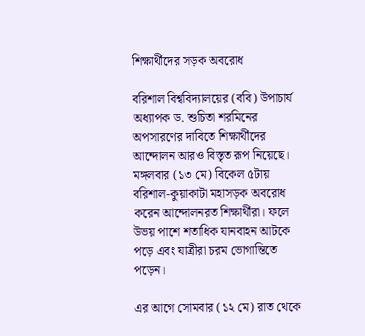শিক্ষার্থীদের সড়ক অবরোধ

বরিশাল বিশ্ববিদ্যালয়ের (ববি) উপাচার্য অধ্যাপক ড. শুচিতা শরমিনের অপসারণের দাবিতে শিক্ষার্থীদের আন্দোলন আরও বিস্তৃত রূপ নিয়েছে। মঙ্গলবার (১৩ মে) বিকেল ৫টায় বরিশাল-কুয়াকাটা মহাসড়ক অবরোধ করেন আন্দোলনরত শিক্ষার্থীরা। ফলে উভয় পাশে শতাধিক যানবাহন আটকে পড়ে এবং যাত্রীরা চরম ভোগান্তিতে পড়েন।

এর আগে সোমবার (১২ মে) রাত থেকে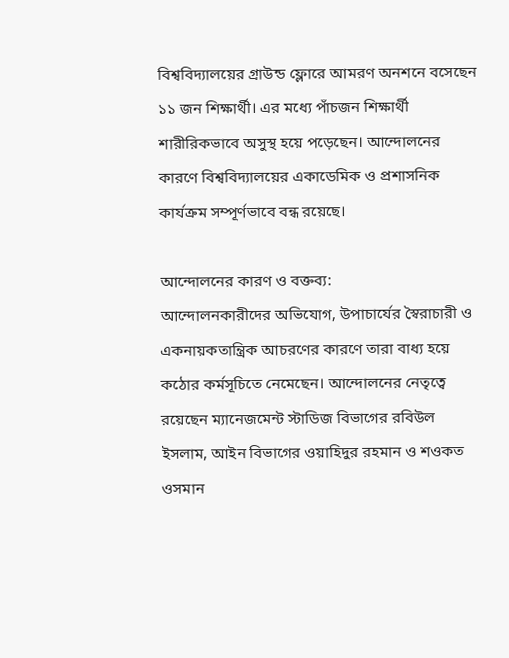বিশ্ববিদ্যালয়ের গ্রাউন্ড ফ্লোরে আমরণ অনশনে বসেছেন ১১ জন শিক্ষার্থী। এর মধ্যে পাঁচজন শিক্ষার্থী শারীরিকভাবে অসুস্থ হয়ে পড়েছেন। আন্দোলনের কারণে বিশ্ববিদ্যালয়ের একাডেমিক ও প্রশাসনিক কার্যক্রম সম্পূর্ণভাবে বন্ধ রয়েছে।

আন্দোলনের কারণ ও বক্তব্য:
আন্দোলনকারীদের অভিযোগ, উপাচার্যের স্বৈরাচারী ও একনায়কতান্ত্রিক আচরণের কারণে তারা বাধ্য হয়ে কঠোর কর্মসূচিতে নেমেছেন। আন্দোলনের নেতৃত্বে রয়েছেন ম্যানেজমেন্ট স্টাডিজ বিভাগের রবিউল ইসলাম, আইন বিভাগের ওয়াহিদুর রহমান ও শওকত ওসমান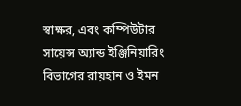স্বাক্ষর, এবং কম্পিউটার সায়েন্স অ্যান্ড ইঞ্জিনিয়ারিং বিভাগের রায়হান ও ইমন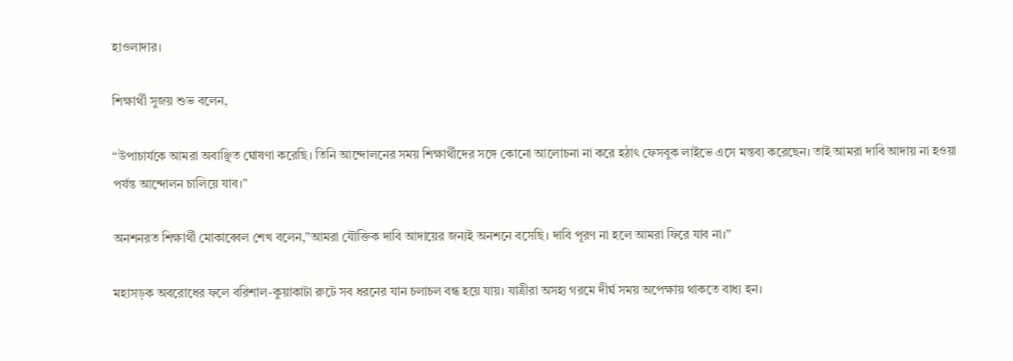হাওলাদার।

শিক্ষার্থী সুজয় শুভ বলেন,

“উপাচার্যকে আমরা অবাঞ্ছিত ঘোষণা করেছি। তিনি আন্দোলনের সময় শিক্ষার্থীদের সঙ্গে কোনো আলোচনা না করে হঠাৎ ফেসবুক লাইভে এসে মন্তব্য করেছেন। তাই আমরা দাবি আদায় না হওয়া পর্যন্ত আন্দোলন চালিয়ে যাব।”

অনশনরত শিক্ষার্থী মোকাব্বেল শেখ বলেন,”আমরা যৌক্তিক দাবি আদায়ের জন্যই অনশনে বসেছি। দাবি পূরণ না হলে আমরা ফিরে যাব না।”

মহাসড়ক অবরোধের ফলে বরিশাল-কুয়াকাটা রুটে সব ধরনের যান চলাচল বন্ধ হয়ে যায়। যাত্রীরা অসহ্য গরমে দীর্ঘ সময় অপেক্ষায় থাকতে বাধ্য হন।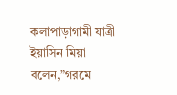কলাপাড়াগামী যাত্রী ইয়াসিন মিয়া বলেন,”গরমে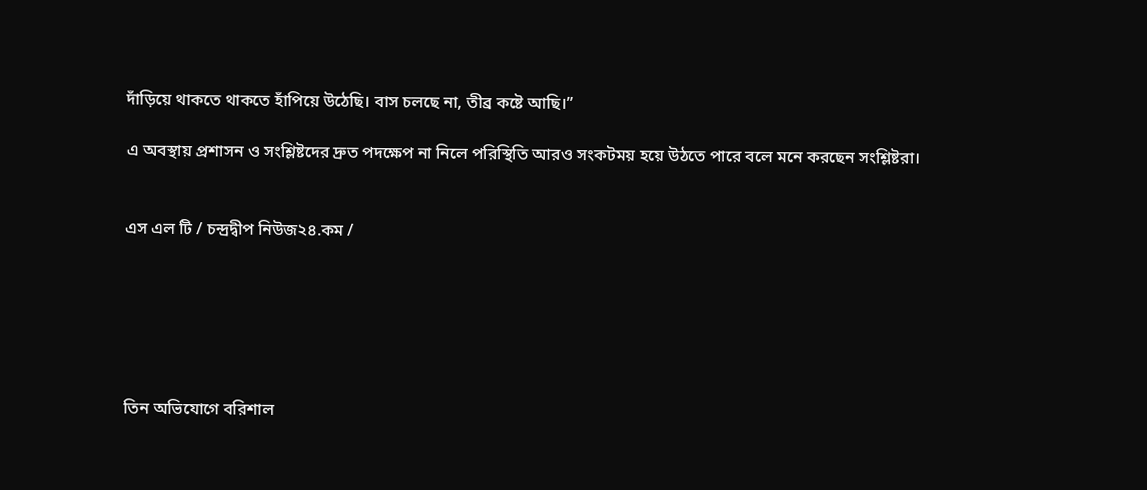দাঁড়িয়ে থাকতে থাকতে হাঁপিয়ে উঠেছি। বাস চলছে না, তীব্র কষ্টে আছি।”

এ অবস্থায় প্রশাসন ও সংশ্লিষ্টদের দ্রুত পদক্ষেপ না নিলে পরিস্থিতি আরও সংকটময় হয়ে উঠতে পারে বলে মনে করছেন সংশ্লিষ্টরা।


এস এল টি / চন্দ্রদ্বীপ নিউজ২৪.কম /






তিন অভিযোগে বরিশাল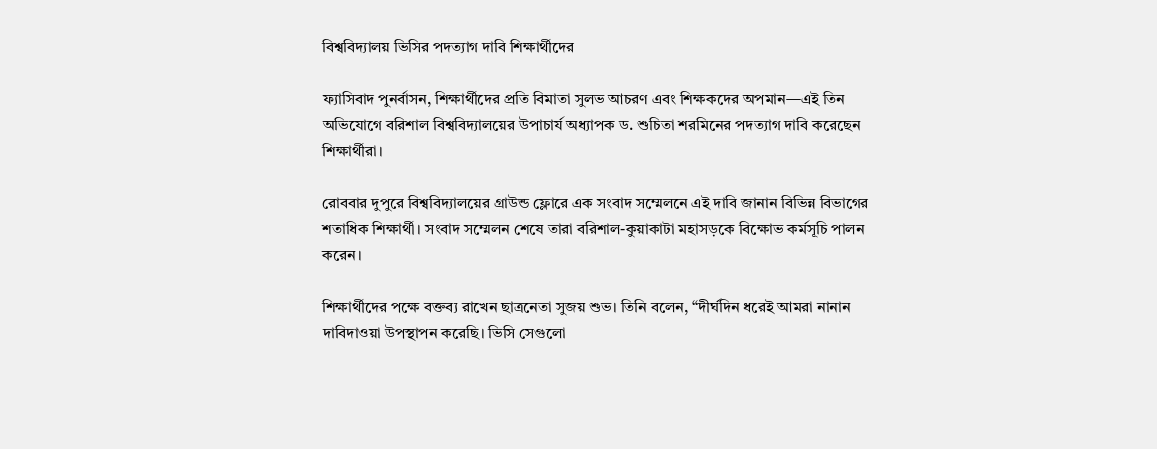বিশ্ববিদ্যালয় ভিসির পদত্যাগ দাবি শিক্ষার্থীদের

ফ্যাসিবাদ পুনর্বাসন, শিক্ষার্থীদের প্রতি বিমাতা সুলভ আচরণ এবং শিক্ষকদের অপমান—এই তিন অভিযোগে বরিশাল বিশ্ববিদ্যালয়ের উপাচার্য অধ্যাপক ড. শুচিতা শরমিনের পদত্যাগ দাবি করেছেন শিক্ষার্থীরা।

রোববার দুপুরে বিশ্ববিদ্যালয়ের গ্রাউন্ড ফ্লোরে এক সংবাদ সম্মেলনে এই দাবি জানান বিভিন্ন বিভাগের শতাধিক শিক্ষার্থী। সংবাদ সম্মেলন শেষে তারা বরিশাল-কুয়াকাটা মহাসড়কে বিক্ষোভ কর্মসূচি পালন করেন।

শিক্ষার্থীদের পক্ষে বক্তব্য রাখেন ছাত্রনেতা সুজয় শুভ। তিনি বলেন, “দীর্ঘদিন ধরেই আমরা নানান দাবিদাওয়া উপস্থাপন করেছি। ভিসি সেগুলো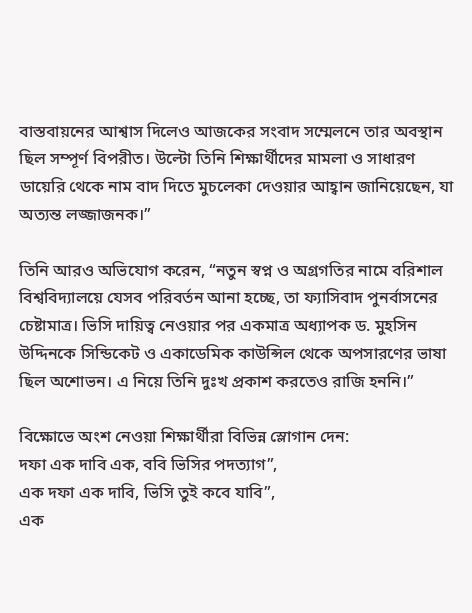বাস্তবায়নের আশ্বাস দিলেও আজকের সংবাদ সম্মেলনে তার অবস্থান ছিল সম্পূর্ণ বিপরীত। উল্টো তিনি শিক্ষার্থীদের মামলা ও সাধারণ ডায়েরি থেকে নাম বাদ দিতে মুচলেকা দেওয়ার আহ্বান জানিয়েছেন, যা অত্যন্ত লজ্জাজনক।”

তিনি আরও অভিযোগ করেন, “নতুন স্বপ্ন ও অগ্রগতির নামে বরিশাল বিশ্ববিদ্যালয়ে যেসব পরিবর্তন আনা হচ্ছে, তা ফ্যাসিবাদ পুনর্বাসনের চেষ্টামাত্র। ভিসি দায়িত্ব নেওয়ার পর একমাত্র অধ্যাপক ড. মুহসিন উদ্দিনকে সিন্ডিকেট ও একাডেমিক কাউন্সিল থেকে অপসারণের ভাষা ছিল অশোভন। এ নিয়ে তিনি দুঃখ প্রকাশ করতেও রাজি হননি।”

বিক্ষোভে অংশ নেওয়া শিক্ষার্থীরা বিভিন্ন স্লোগান দেন:
দফা এক দাবি এক, ববি ভিসির পদত্যাগ”,
এক দফা এক দাবি, ভিসি তুই কবে যাবি”,
এক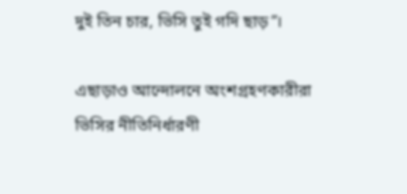দুই তিন চার, ভিসি তুই গদি ছাড়”।

এছাড়াও আন্দোলনে অংশগ্রহণকারীরা ভিসির নীতিনির্ধারণী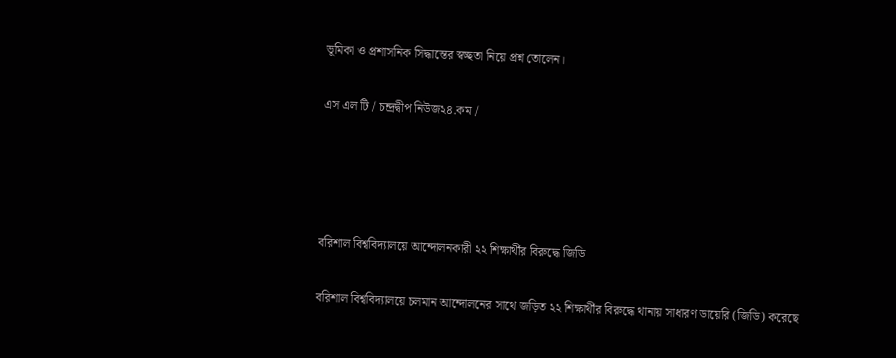ভূমিকা ও প্রশাসনিক সিদ্ধান্তের স্বচ্ছতা নিয়ে প্রশ্ন তোলেন।

এস এল টি / চন্দ্রদ্বীপ নিউজ২৪.কম /




বরিশাল বিশ্ববিদ্যালয়ে আন্দোলনকারী ২২ শিক্ষার্থীর বিরুদ্ধে জিডি

বরিশাল বিশ্ববিদ্যালয়ে চলমান আন্দোলনের সাথে জড়িত ২২ শিক্ষার্থীর বিরুদ্ধে থানায় সাধারণ ডায়েরি (জিডি) করেছে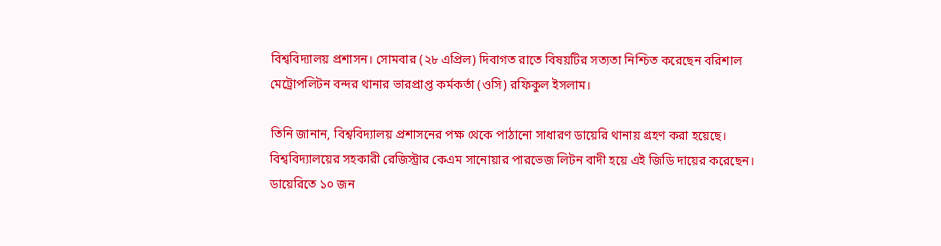বিশ্ববিদ্যালয় প্রশাসন। সোমবার (২৮ এপ্রিল) দিবাগত রাতে বিষয়টির সত্যতা নিশ্চিত করেছেন বরিশাল মেট্রোপলিটন বন্দর থানার ভারপ্রাপ্ত কর্মকর্তা (ওসি) রফিকুল ইসলাম।

তিনি জানান, বিশ্ববিদ্যালয় প্রশাসনের পক্ষ থেকে পাঠানো সাধারণ ডায়েরি থানায় গ্রহণ করা হয়েছে। বিশ্ববিদ্যালয়ের সহকারী রেজিস্ট্রার কেএম সানোয়ার পারভেজ লিটন বাদী হয়ে এই জিডি দায়ের করেছেন। ডায়েরিতে ১০ জন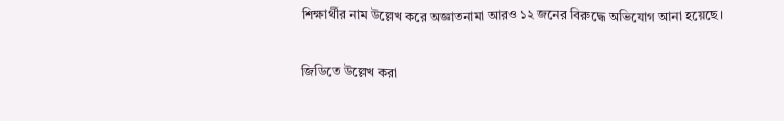শিক্ষার্থীর নাম উল্লেখ করে অজ্ঞাতনামা আরও ১২ জনের বিরুদ্ধে অভিযোগ আনা হয়েছে।

জিডিতে উল্লেখ করা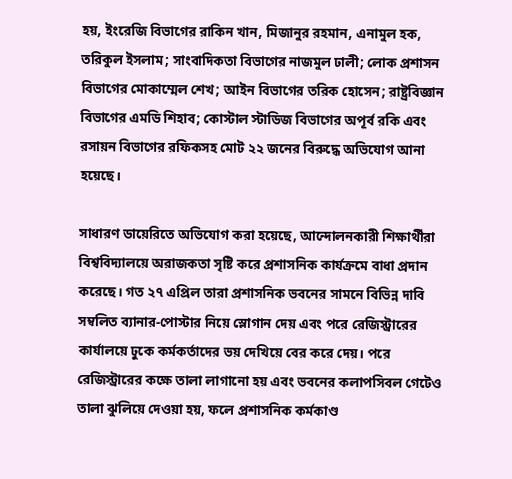হয়, ইংরেজি বিভাগের রাকিন খান, মিজানুর রহমান, এনামুল হক, তরিকুল ইসলাম; সাংবাদিকতা বিভাগের নাজমুল ঢালী; লোক প্রশাসন বিভাগের মোকাম্মেল শেখ; আইন বিভাগের তরিক হোসেন; রাষ্ট্রবিজ্ঞান বিভাগের এমডি শিহাব; কোস্টাল স্টাডিজ বিভাগের অপূর্ব রকি এবং রসায়ন বিভাগের রফিকসহ মোট ২২ জনের বিরুদ্ধে অভিযোগ আনা হয়েছে।

সাধারণ ডায়েরিতে অভিযোগ করা হয়েছে, আন্দোলনকারী শিক্ষার্থীরা বিশ্ববিদ্যালয়ে অরাজকতা সৃষ্টি করে প্রশাসনিক কার্যক্রমে বাধা প্রদান করেছে। গত ২৭ এপ্রিল তারা প্রশাসনিক ভবনের সামনে বিভিন্ন দাবি সম্বলিত ব্যানার-পোস্টার নিয়ে স্লোগান দেয় এবং পরে রেজিস্ট্রারের কার্যালয়ে ঢুকে কর্মকর্তাদের ভয় দেখিয়ে বের করে দেয়। পরে রেজিস্ট্রারের কক্ষে তালা লাগানো হয় এবং ভবনের কলাপসিবল গেটেও তালা ঝুলিয়ে দেওয়া হয়, ফলে প্রশাসনিক কর্মকাণ্ড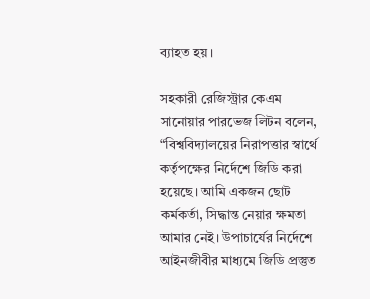ব্যাহত হয়।

সহকারী রেজিস্ট্রার কেএম সানোয়ার পারভেজ লিটন বলেন, “বিশ্ববিদ্যালয়ের নিরাপত্তার স্বার্থে কর্তৃপক্ষের নির্দেশে জিডি করা হয়েছে। আমি একজন ছোট কর্মকর্তা, সিদ্ধান্ত নেয়ার ক্ষমতা আমার নেই। উপাচার্যের নির্দেশে আইনজীবীর মাধ্যমে জিডি প্রস্তুত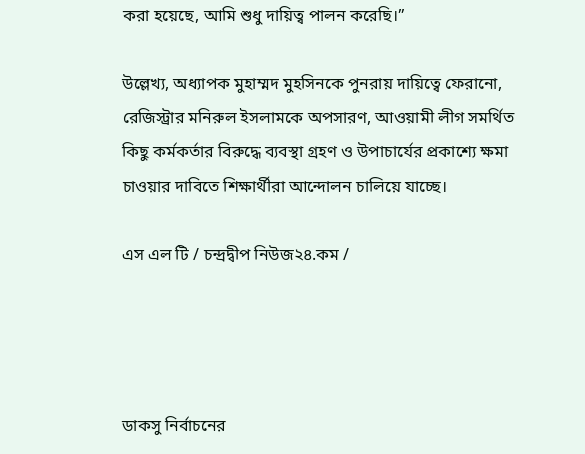করা হয়েছে, আমি শুধু দায়িত্ব পালন করেছি।”

উল্লেখ্য, অধ্যাপক মুহাম্মদ মুহসিনকে পুনরায় দায়িত্বে ফেরানো, রেজিস্ট্রার মনিরুল ইসলামকে অপসারণ, আওয়ামী লীগ সমর্থিত কিছু কর্মকর্তার বিরুদ্ধে ব্যবস্থা গ্রহণ ও উপাচার্যের প্রকাশ্যে ক্ষমা চাওয়ার দাবিতে শিক্ষার্থীরা আন্দোলন চালিয়ে যাচ্ছে।

এস এল টি / চন্দ্রদ্বীপ নিউজ২৪.কম /




ডাকসু নির্বাচনের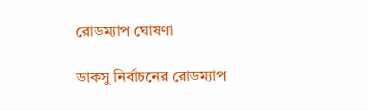রোডম্যাপ ঘোষণা

ডাকসু নির্বাচনের রোডম্যাপ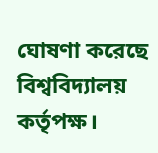ঘোষণা করেছে বিশ্ববিদ্যালয় কর্তৃপক্ষ।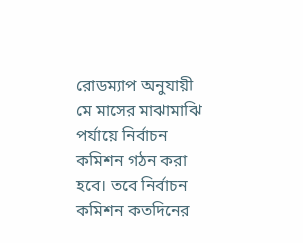রোডম্যাপ অনুযায়ী মে মাসের মাঝামাঝি পর্যায়ে নির্বাচন কমিশন গঠন করা হবে। তবে নির্বাচন কমিশন কতদিনের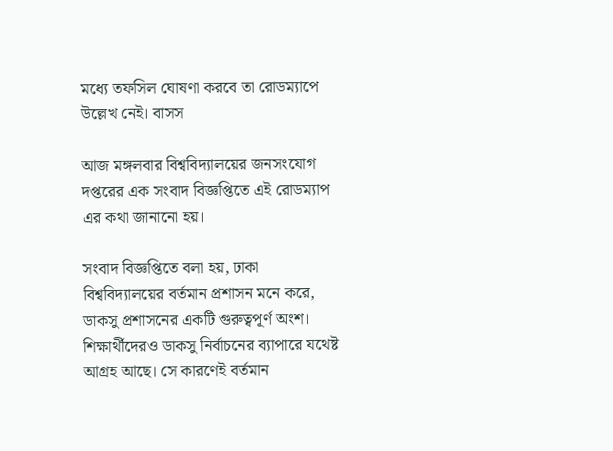মধ্যে তফসিল ঘোষণা করবে তা রোডম্যাপে উল্লেখ নেই। বাসস

আজ মঙ্গলবার বিশ্ববিদ্যালয়ের জনসংযোগ দপ্তরের এক সংবাদ বিজ্ঞপ্তিতে এই রোডম্যাপ এর কথা জানানো হয়।

সংবাদ বিজ্ঞপ্তিতে বলা হয়, ঢাকা বিশ্ববিদ্যালয়ের বর্তমান প্রশাসন মনে করে, ডাকসু প্রশাসনের একটি গুরুত্বপূর্ণ অংশ। শিক্ষার্থীদেরও ডাকসু নির্বাচনের ব্যাপারে যথেষ্ট আগ্রহ আছে। সে কারণেই বর্তমান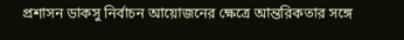প্রশাসন ডাকসু নির্বাচন আয়োজনের ক্ষেত্রে আন্তরিকতার সঙ্গে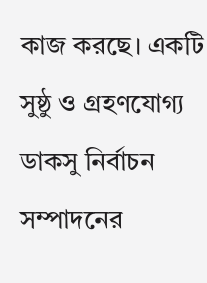কাজ করছে। একটি সুষ্ঠু ও গ্রহণযোগ্য ডাকসু নির্বাচন সম্পাদনের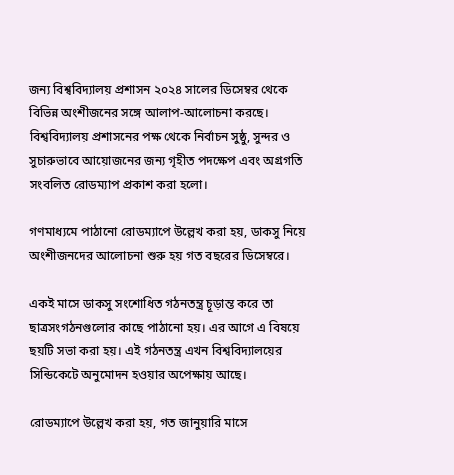জন্য বিশ্ববিদ্যালয় প্রশাসন ২০২৪ সালের ডিসেম্বর থেকে বিভিন্ন অংশীজনের সঙ্গে আলাপ-আলোচনা করছে। বিশ্ববিদ্যালয় প্রশাসনের পক্ষ থেকে নির্বাচন সুষ্ঠু, সুন্দর ও সুচারুভাবে আয়োজনের জন্য গৃহীত পদক্ষেপ এবং অগ্রগতি সংবলিত রোডম্যাপ প্রকাশ করা হলো।

গণমাধ্যমে পাঠানো রোডম্যাপে উল্লেখ করা হয়, ডাকসু নিয়ে অংশীজনদের আলোচনা শুরু হয় গত বছরের ডিসেম্বরে।

একই মাসে ডাকসু সংশোধিত গঠনতন্ত্র চূড়ান্ত করে তা ছাত্রসংগঠনগুলোর কাছে পাঠানো হয়। এর আগে এ বিষয়ে ছয়টি সভা করা হয়। এই গঠনতন্ত্র এখন বিশ্ববিদ্যালয়ের সিন্ডিকেটে অনুমোদন হওয়ার অপেক্ষায় আছে।

রোডম্যাপে উল্লেখ করা হয়, গত জানুয়ারি মাসে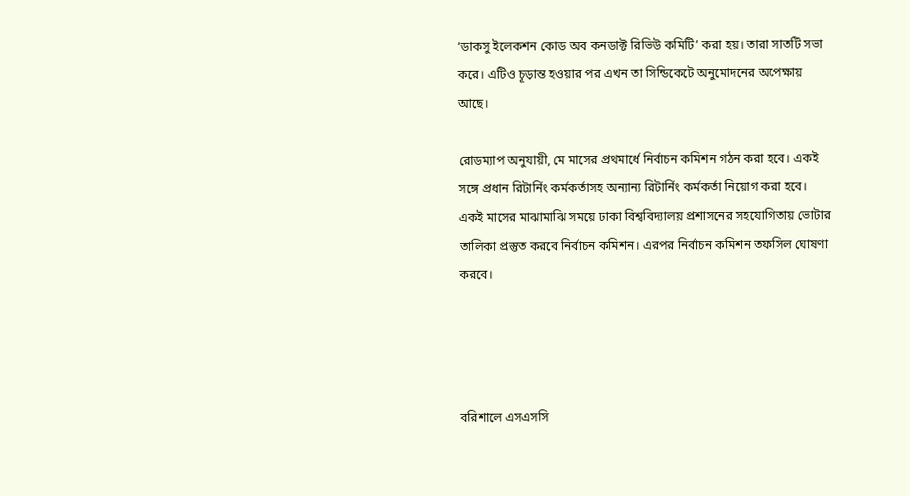‘ডাকসু ইলেকশন কোড অব কনডাক্ট রিভিউ কমিটি’ করা হয়। তারা সাতটি সভা করে। এটিও চূড়ান্ত হওয়ার পর এখন তা সিন্ডিকেটে অনুমোদনের অপেক্ষায় আছে।

রোডম্যাপ অনুযায়ী, মে মাসের প্রথমার্ধে নির্বাচন কমিশন গঠন করা হবে। একই সঙ্গে প্রধান রিটার্নিং কর্মকর্তাসহ অন্যান্য রিটার্নিং কর্মকর্তা নিয়োগ করা হবে। একই মাসের মাঝামাঝি সময়ে ঢাকা বিশ্ববিদ্যালয় প্রশাসনের সহযোগিতায় ভোটার তালিকা প্রস্তুত করবে নির্বাচন কমিশন। এরপর নির্বাচন কমিশন তফসিল ঘোষণা করবে।




বরিশালে এসএসসি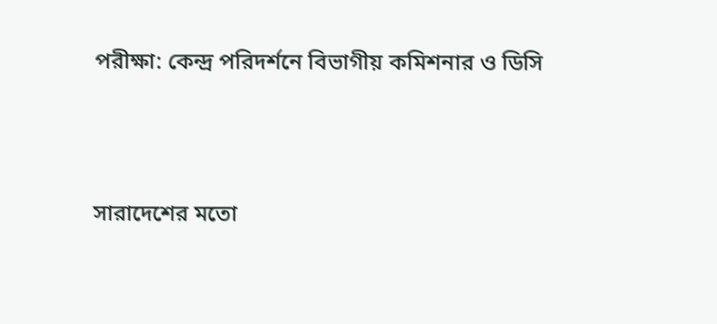পরীক্ষা: কেন্দ্র পরিদর্শনে বিভাগীয় কমিশনার ও ডিসি




সারাদেশের মতো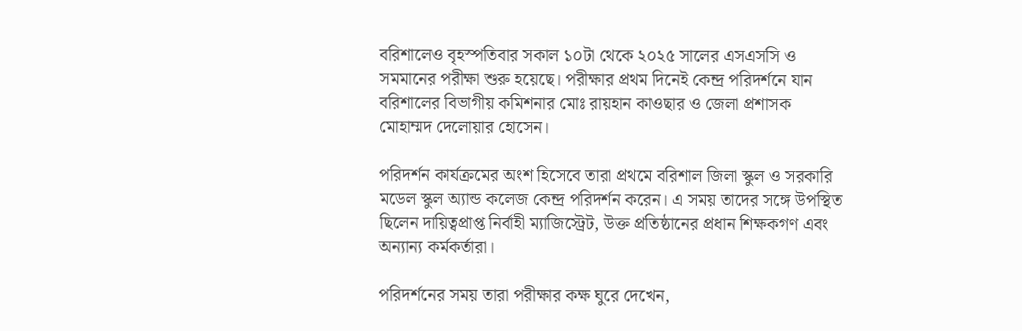বরিশালেও বৃহস্পতিবার সকাল ১০টা থেকে ২০২৫ সালের এসএসসি ও সমমানের পরীক্ষা শুরু হয়েছে। পরীক্ষার প্রথম দিনেই কেন্দ্র পরিদর্শনে যান বরিশালের বিভাগীয় কমিশনার মোঃ রায়হান কাওছার ও জেলা প্রশাসক মোহাম্মদ দেলোয়ার হোসেন।

পরিদর্শন কার্যক্রমের অংশ হিসেবে তারা প্রথমে বরিশাল জিলা স্কুল ও সরকারি মডেল স্কুল অ্যান্ড কলেজ কেন্দ্র পরিদর্শন করেন। এ সময় তাদের সঙ্গে উপস্থিত ছিলেন দায়িত্বপ্রাপ্ত নির্বাহী ম্যাজিস্ট্রেট, উক্ত প্রতিষ্ঠানের প্রধান শিক্ষকগণ এবং অন্যান্য কর্মকর্তারা।

পরিদর্শনের সময় তারা পরীক্ষার কক্ষ ঘুরে দেখেন,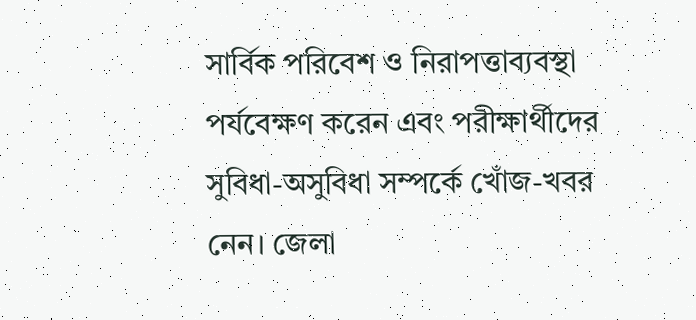সার্বিক পরিবেশ ও নিরাপত্তাব্যবস্থা পর্যবেক্ষণ করেন এবং পরীক্ষার্থীদের সুবিধা-অসুবিধা সম্পর্কে খোঁজ-খবর নেন। জেলা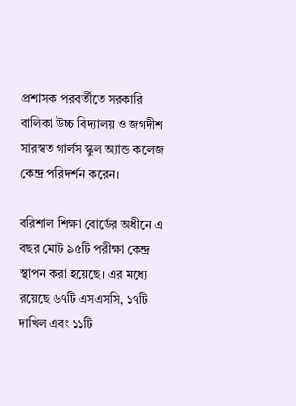প্রশাসক পরবর্তীতে সরকারি বালিকা উচ্চ বিদ্যালয় ও জগদীশ সারস্বত গার্লস স্কুল অ্যান্ড কলেজ কেন্দ্র পরিদর্শন করেন।

বরিশাল শিক্ষা বোর্ডের অধীনে এ বছর মোট ৯৫টি পরীক্ষা কেন্দ্র স্থাপন করা হয়েছে। এর মধ্যে রয়েছে ৬৭টি এসএসসি, ১৭টি দাখিল এবং ১১টি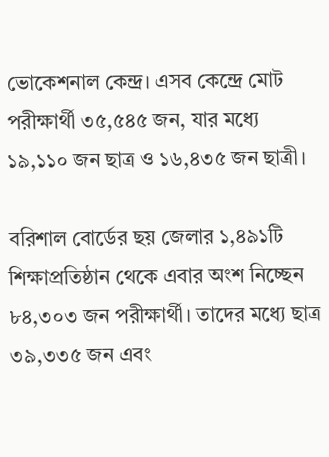ভোকেশনাল কেন্দ্র। এসব কেন্দ্রে মোট পরীক্ষার্থী ৩৫,৫৪৫ জন, যার মধ্যে ১৯,১১০ জন ছাত্র ও ১৬,৪৩৫ জন ছাত্রী।

বরিশাল বোর্ডের ছয় জেলার ১,৪৯১টি শিক্ষাপ্রতিষ্ঠান থেকে এবার অংশ নিচ্ছেন ৮৪,৩০৩ জন পরীক্ষার্থী। তাদের মধ্যে ছাত্র ৩৯,৩৩৫ জন এবং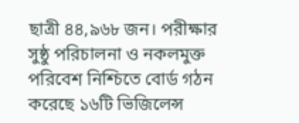ছাত্রী ৪৪,৯৬৮ জন। পরীক্ষার সুষ্ঠু পরিচালনা ও নকলমুক্ত পরিবেশ নিশ্চিতে বোর্ড গঠন করেছে ১৬টি ভিজিলেন্স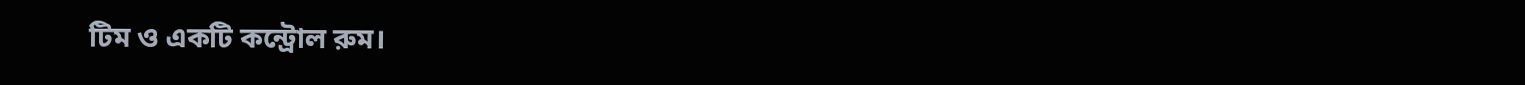টিম ও একটি কন্ট্রোল রুম।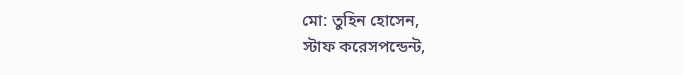মো: তুহিন হোসেন,
স্টাফ করেসপন্ডেন্ট,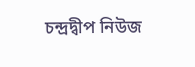চন্দ্রদ্বীপ নিউজ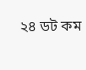২৪ ডট কম